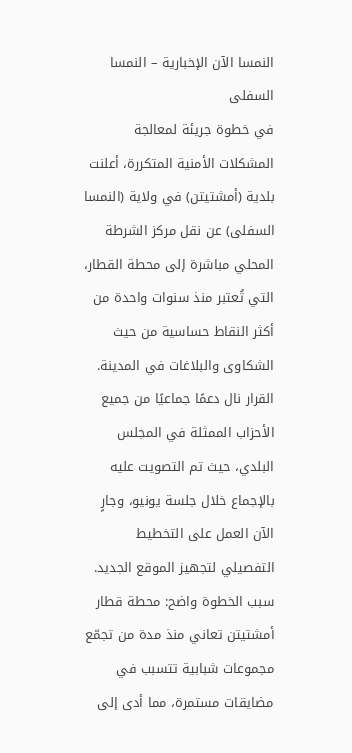النمسا الآن الإخبارية – النمسا السفلى
في خطوة جريئة لمعالجة المشكلات الأمنية المتكررة، أعلنت بلدية (أمشتيتن) في ولاية (النمسا السفلى) عن نقل مركز الشرطة المحلي مباشرة إلى محطة القطار، التي تُعتبر منذ سنوات واحدة من أكثر النقاط حساسية من حيث الشكاوى والبلاغات في المدينة.
القرار نال دعمًا جماعيًا من جميع الأحزاب الممثلة في المجلس البلدي، حيث تم التصويت عليه بالإجماع خلال جلسة يونيو، وجارٍ الآن العمل على التخطيط التفصيلي لتجهيز الموقع الجديد.
سبب الخطوة واضح: محطة قطار أمشتيتن تعاني منذ مدة من تجمّع مجموعات شبابية تتسبب في مضايقات مستمرة، مما أدى إلى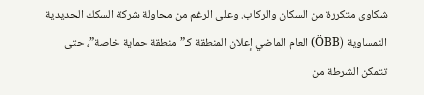شكاوى متكررة من السكان والركاب. وعلى الرغم من محاولة شركة السكك الحديدية النمساوية (ÖBB) العام الماضي إعلان المنطقة كـ”منطقة حماية خاصة”، حتى تتمكن الشرطة من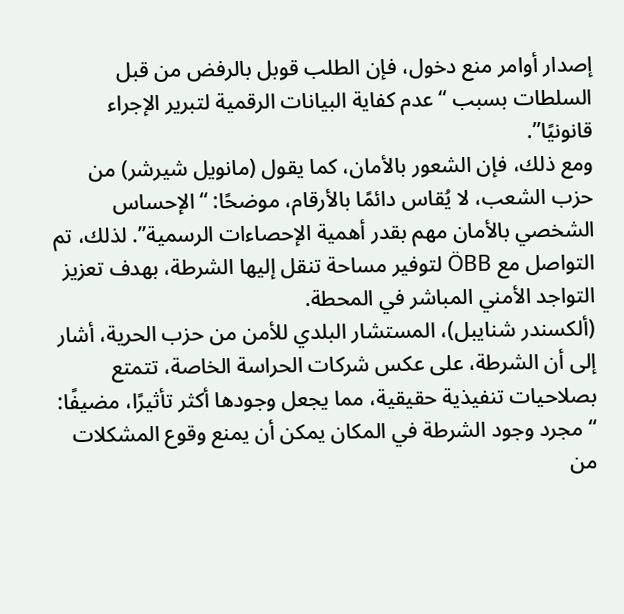إصدار أوامر منع دخول، فإن الطلب قوبل بالرفض من قبل السلطات بسبب “عدم كفاية البيانات الرقمية لتبرير الإجراء قانونيًا”.
ومع ذلك، فإن الشعور بالأمان، كما يقول (مانويل شيرشر) من حزب الشعب، لا يُقاس دائمًا بالأرقام، موضحًا: “الإحساس الشخصي بالأمان مهم بقدر أهمية الإحصاءات الرسمية”. لذلك، تم التواصل مع ÖBB لتوفير مساحة تنقل إليها الشرطة، بهدف تعزيز التواجد الأمني المباشر في المحطة.
(ألكسندر شنايبل)، المستشار البلدي للأمن من حزب الحرية، أشار إلى أن الشرطة، على عكس شركات الحراسة الخاصة، تتمتع بصلاحيات تنفيذية حقيقية، مما يجعل وجودها أكثر تأثيرًا، مضيفًا: “مجرد وجود الشرطة في المكان يمكن أن يمنع وقوع المشكلات من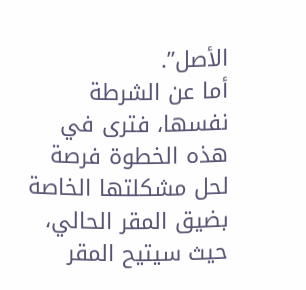الأصل”.
أما عن الشرطة نفسها، فترى في هذه الخطوة فرصة لحل مشكلتها الخاصة بضيق المقر الحالي، حيث سيتيح المقر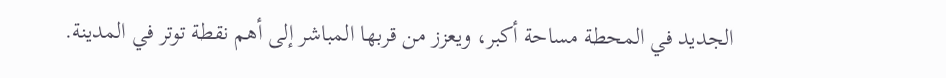الجديد في المحطة مساحة أكبر، ويعزز من قربها المباشر إلى أهم نقطة توتر في المدينة.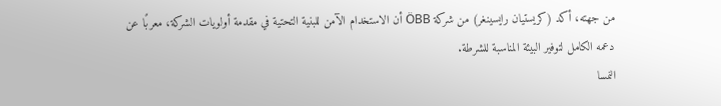من جهته، أكد (كريستيان رايسينغر) من شركة ÖBB أن الاستخدام الآمن للبنية التحتية في مقدمة أولويات الشركة، معربًا عن دعمه الكامل لتوفير البيئة المناسبة للشرطة.
النمسا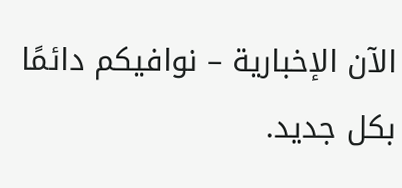الآن الإخبارية – نوافيكم دائمًا بكل جديد.